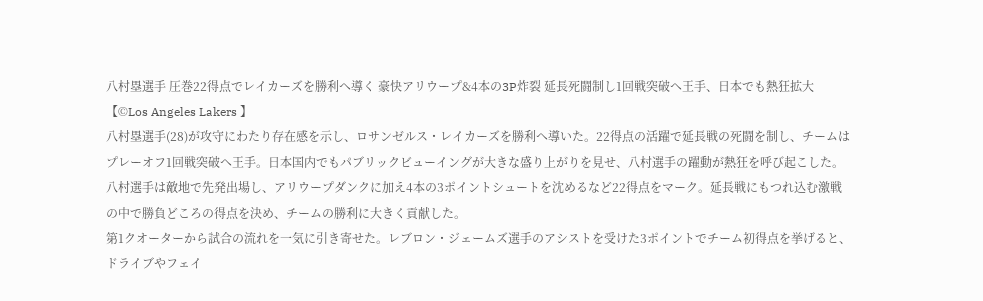八村塁選手 圧巻22得点でレイカーズを勝利へ導く 豪快アリウープ&4本の3P炸裂 延長死闘制し1回戦突破へ王手、日本でも熱狂拡大
【©Los Angeles Lakers 】
八村塁選手(28)が攻守にわたり存在感を示し、ロサンゼルス・レイカーズを勝利へ導いた。22得点の活躍で延長戦の死闘を制し、チームはプレーオフ1回戦突破へ王手。日本国内でもパブリックビューイングが大きな盛り上がりを見せ、八村選手の躍動が熱狂を呼び起こした。
八村選手は敵地で先発出場し、アリウープダンクに加え4本の3ポイントシュートを沈めるなど22得点をマーク。延長戦にもつれ込む激戦の中で勝負どころの得点を決め、チームの勝利に大きく貢献した。
第1クオーターから試合の流れを一気に引き寄せた。レブロン・ジェームズ選手のアシストを受けた3ポイントでチーム初得点を挙げると、ドライブやフェイ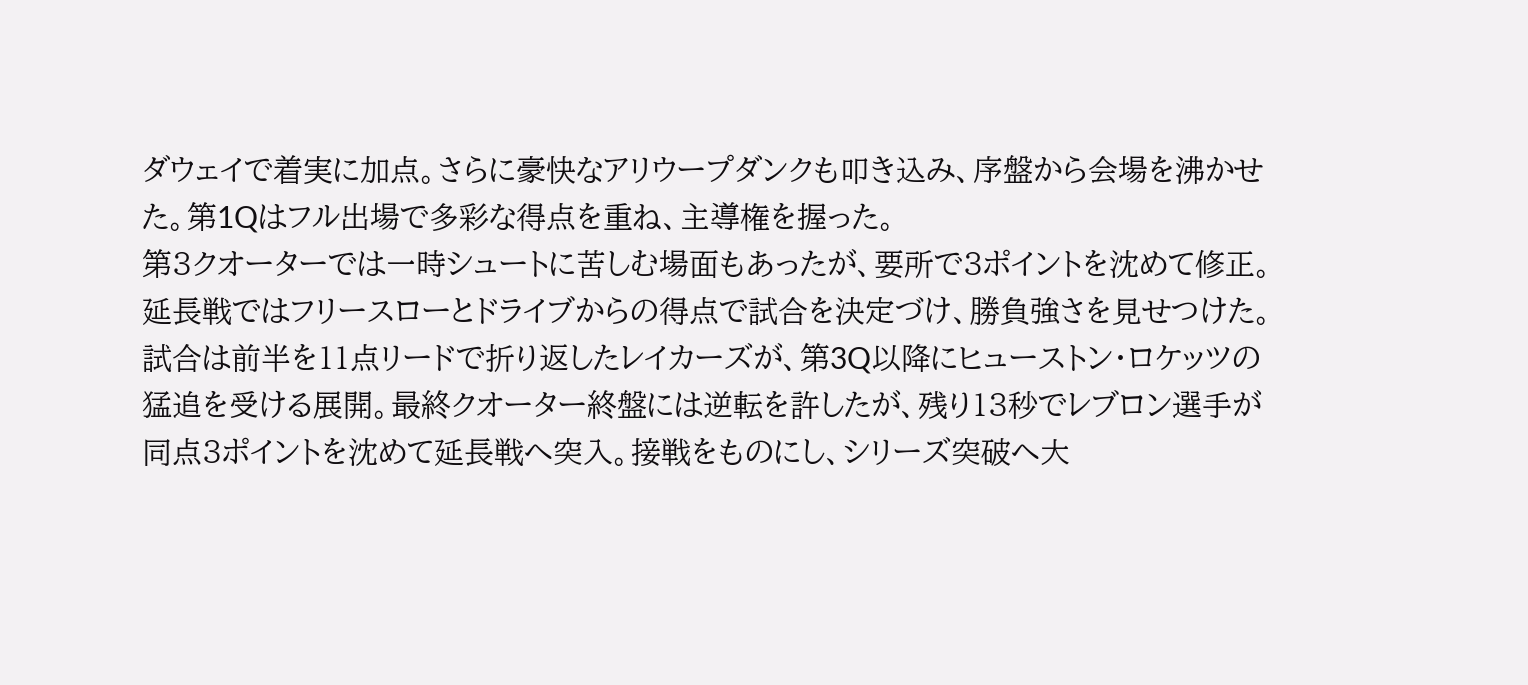ダウェイで着実に加点。さらに豪快なアリウープダンクも叩き込み、序盤から会場を沸かせた。第1Qはフル出場で多彩な得点を重ね、主導権を握った。
第3クオーターでは一時シュートに苦しむ場面もあったが、要所で3ポイントを沈めて修正。延長戦ではフリースローとドライブからの得点で試合を決定づけ、勝負強さを見せつけた。
試合は前半を11点リードで折り返したレイカーズが、第3Q以降にヒューストン・ロケッツの猛追を受ける展開。最終クオーター終盤には逆転を許したが、残り13秒でレブロン選手が同点3ポイントを沈めて延長戦へ突入。接戦をものにし、シリーズ突破へ大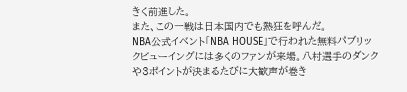きく前進した。
また、この一戦は日本国内でも熱狂を呼んだ。
NBA公式イベント「NBA HOUSE」で行われた無料パブリックビューイングには多くのファンが来場。八村選手のダンクや3ポイントが決まるたびに大歓声が巻き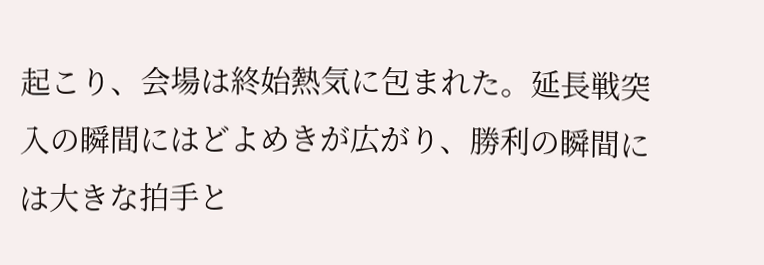起こり、会場は終始熱気に包まれた。延長戦突入の瞬間にはどよめきが広がり、勝利の瞬間には大きな拍手と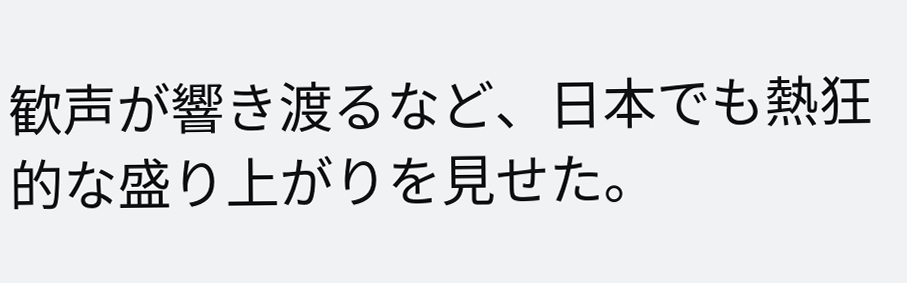歓声が響き渡るなど、日本でも熱狂的な盛り上がりを見せた。